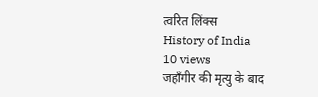त्वरित लिंक्स
History of India
10 views
जहाँगीर की मृत्यु के बाद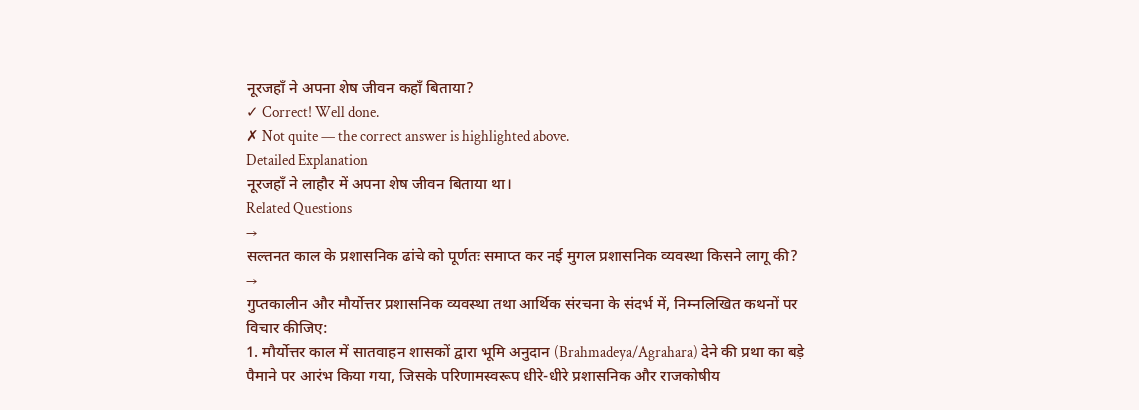नूरजहाँ ने अपना शेष जीवन कहाँ बिताया?
✓ Correct! Well done.
✗ Not quite — the correct answer is highlighted above.
Detailed Explanation
नूरजहाँ ने लाहौर में अपना शेष जीवन बिताया था।
Related Questions
→
सल्तनत काल के प्रशासनिक ढांचे को पूर्णतः समाप्त कर नई मुगल प्रशासनिक व्यवस्था किसने लागू की?
→
गुप्तकालीन और मौर्योत्तर प्रशासनिक व्यवस्था तथा आर्थिक संरचना के संदर्भ में, निम्नलिखित कथनों पर विचार कीजिए:
1. मौर्योत्तर काल में सातवाहन शासकों द्वारा भूमि अनुदान (Brahmadeya/Agrahara) देने की प्रथा का बड़े पैमाने पर आरंभ किया गया, जिसके परिणामस्वरूप धीरे-धीरे प्रशासनिक और राजकोषीय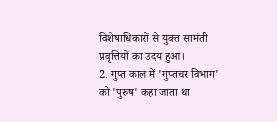विशेषाधिकारों से युक्त सामंती प्रवृत्तियों का उदय हुआ।
2. गुप्त काल में 'गुप्तचर विभाग' को 'पुरुष' कहा जाता था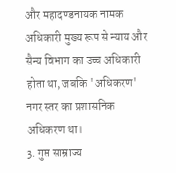और महादण्डनायक नामक अधिकारी मुख्य रूप से न्याय और सैन्य विभाग का उच्च अधिकारी होता था, जबकि 'अधिकरण' नगर स्तर का प्रशासनिक अधिकरण था।
3. गुप्त साम्राज्य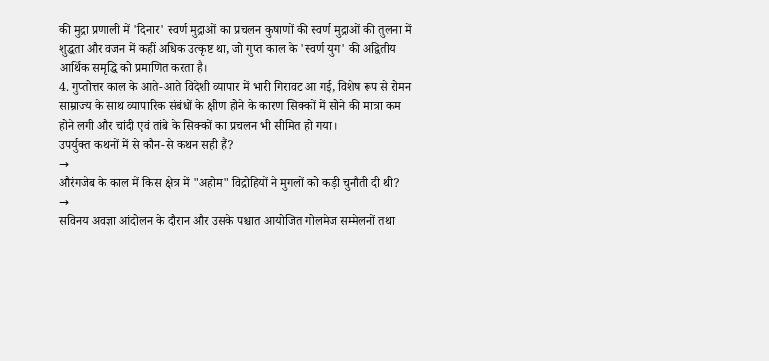की मुद्रा प्रणाली में 'दिनार' स्वर्ण मुद्राओं का प्रचलन कुषाणों की स्वर्ण मुद्राओं की तुलना में शुद्धता और वजन में कहीं अधिक उत्कृष्ट था, जो गुप्त काल के 'स्वर्ण युग' की अद्वितीय आर्थिक समृद्धि को प्रमाणित करता है।
4. गुप्तोत्तर काल के आते-आते विदेशी व्यापार में भारी गिरावट आ गई, विशेष रूप से रोमन साम्राज्य के साथ व्यापारिक संबंधों के क्षीण होने के कारण सिक्कों में सोने की मात्रा कम होने लगी और चांदी एवं तांबे के सिक्कों का प्रचलन भी सीमित हो गया।
उपर्युक्त कथनों में से कौन-से कथन सही हैं?
→
औरंगजेब के काल में किस क्षेत्र में "अहोम" विद्रोहियों ने मुगलों को कड़ी चुनौती दी थी?
→
सविनय अवज्ञा आंदोलन के दौरान और उसके पश्चात आयोजित गोलमेज सम्मेलनों तथा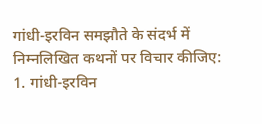गांधी-इरविन समझौते के संदर्भ में निम्नलिखित कथनों पर विचार कीजिए:
1. गांधी-इरविन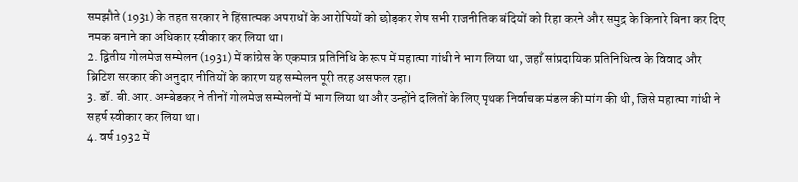समझौते (1931) के तहत सरकार ने हिंसात्मक अपराधों के आरोपियों को छोड़कर शेष सभी राजनीतिक बंदियों को रिहा करने और समुद्र के किनारे बिना कर दिए नमक बनाने का अधिकार स्वीकार कर लिया था।
2. द्वितीय गोलमेज सम्मेलन (1931) में कांग्रेस के एकमात्र प्रतिनिधि के रूप में महात्मा गांधी ने भाग लिया था, जहाँ सांप्रदायिक प्रतिनिधित्व के विवाद और ब्रिटिश सरकार की अनुदार नीतियों के कारण यह सम्मेलन पूरी तरह असफल रहा।
3. डॉ. बी.आर. अम्बेडकर ने तीनों गोलमेज सम्मेलनों में भाग लिया था और उन्होंने दलितों के लिए पृथक निर्वाचक मंडल की मांग की थी, जिसे महात्मा गांधी ने सहर्ष स्वीकार कर लिया था।
4. वर्ष 1932 में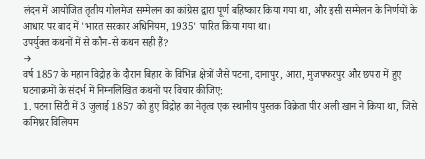लंदन में आयोजित तृतीय गोलमेज सम्मेलन का कांग्रेस द्वारा पूर्ण बहिष्कार किया गया था, और इसी सम्मेलन के निर्णयों के आधार पर बाद में 'भारत सरकार अधिनियम, 1935' पारित किया गया था।
उपर्युक्त कथनों में से कौन-से कथन सही हैं?
→
वर्ष 1857 के महान विद्रोह के दौरान बिहार के विभिन्न क्षेत्रों जैसे पटना, दानापुर, आरा, मुजफ्फरपुर और छपरा में हुए घटनाक्रमों के संदर्भ में निम्नलिखित कथनों पर विचार कीजिए:
1. पटना सिटी में 3 जुलाई 1857 को हुए विद्रोह का नेतृत्व एक स्थानीय पुस्तक विक्रेता पीर अली खान ने किया था, जिसे कमिश्नर विलियम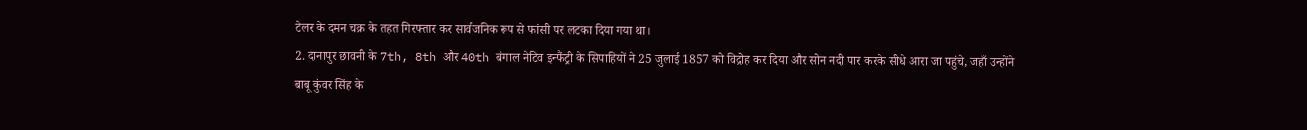टेलर के दमन चक्र के तहत गिरफ्तार कर सार्वजनिक रूप से फांसी पर लटका दिया गया था।
2. दानापुर छावनी के 7th, 8th और 40th बंगाल नेटिव इन्फैंट्री के सिपाहियों ने 25 जुलाई 1857 को विद्रोह कर दिया और सोन नदी पार करके सीधे आरा जा पहुंचे, जहाँ उन्होंने बाबू कुंवर सिंह के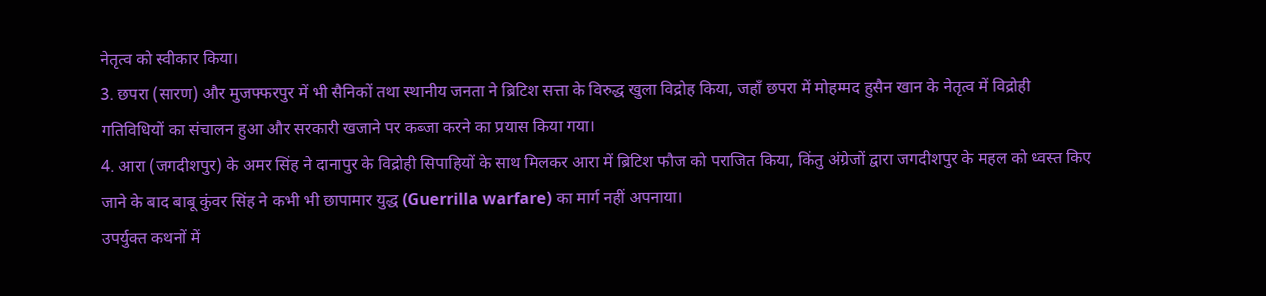नेतृत्व को स्वीकार किया।
3. छपरा (सारण) और मुजफ्फरपुर में भी सैनिकों तथा स्थानीय जनता ने ब्रिटिश सत्ता के विरुद्ध खुला विद्रोह किया, जहाँ छपरा में मोहम्मद हुसैन खान के नेतृत्व में विद्रोही गतिविधियों का संचालन हुआ और सरकारी खजाने पर कब्जा करने का प्रयास किया गया।
4. आरा (जगदीशपुर) के अमर सिंह ने दानापुर के विद्रोही सिपाहियों के साथ मिलकर आरा में ब्रिटिश फौज को पराजित किया, किंतु अंग्रेजों द्वारा जगदीशपुर के महल को ध्वस्त किए जाने के बाद बाबू कुंवर सिंह ने कभी भी छापामार युद्ध (Guerrilla warfare) का मार्ग नहीं अपनाया।
उपर्युक्त कथनों में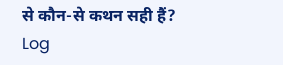से कौन-से कथन सही हैं?
Log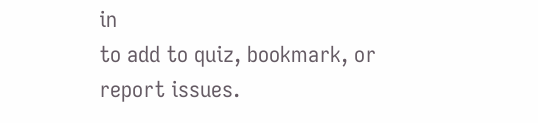in
to add to quiz, bookmark, or report issues.